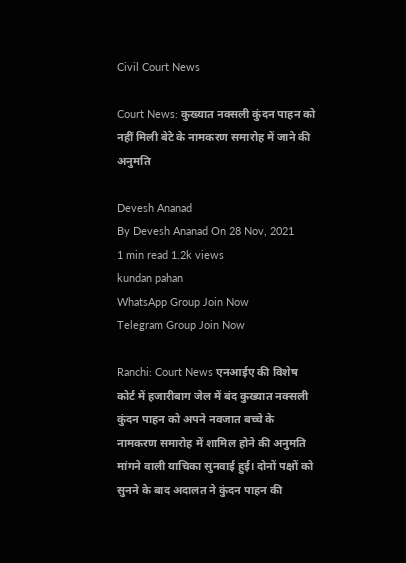Civil Court News

Court News: कुख्यात नक्सली कुंदन पाहन को नहीं मिली बेटे के नामकरण समारोह में जाने की अनुमति

Devesh Ananad
By Devesh Ananad On 28 Nov, 2021
1 min read 1.2k views
kundan pahan
WhatsApp Group Join Now
Telegram Group Join Now

Ranchi: Court News एनआईए की विशेष कोर्ट में हजारीबाग जेल में बंद कुख्यात नक्सली कुंदन पाहन को अपने नवजात बच्चे के नामकरण समारोह में शामिल होने की अनुमति मांगने वाली याचिका सुनवाई हुई। दोनों पक्षों को सुनने के बाद अदालत ने कुंदन पाहन की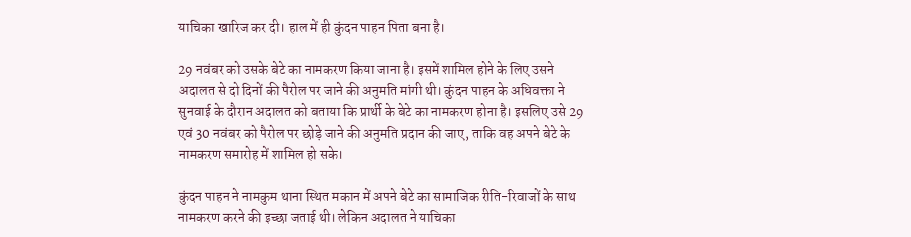याचिका खारिज कर दी। हाल में ही कुंदन पाहन पिता बना है।

29 नवंबर को उसके बेटे का नामकरण किया जाना है। इसमें शामिल होने के लिए उसने अदालत से दो दिनों की पैरोल पर जाने की अनुमति मांगी थी। कुंदन पाहन के अधिवक्ता ने सुनवाई के दौरान अदालत को बताया कि प्रार्थी के बेटे का नामकरण होना है। इसलिए उसे 29 एवं 30 नवंबर को पैरोल पर छोड़े जाने की अनुमति प्रदान की जाए, ताकि वह अपने बेटे के नामकरण समारोह में शामिल हो सके।

कुंदन पाहन ने नामकुम थाना स्थित मकान में अपने बेटे का सामाजिक रीति-रिवाजों के साथ नामकरण करने की इच्छा जताई थी। लेकिन अदालत ने याचिका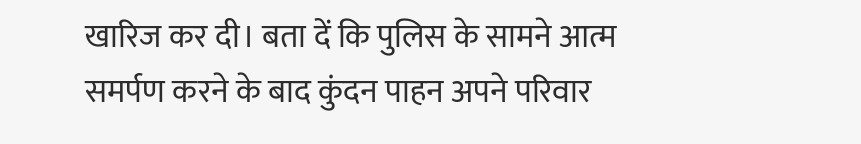खारिज कर दी। बता दें कि पुलिस के सामने आत्म समर्पण करने के बाद कुंदन पाहन अपने परिवार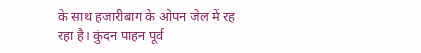के साथ हजारीबाग के ओपन जेल में रह रहा है। कुंदन पाहन पूर्व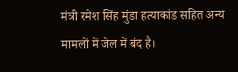मंत्री रमेश सिंह मुंडा हत्याकांड सहित अन्य मामलों में जेल में बंद है।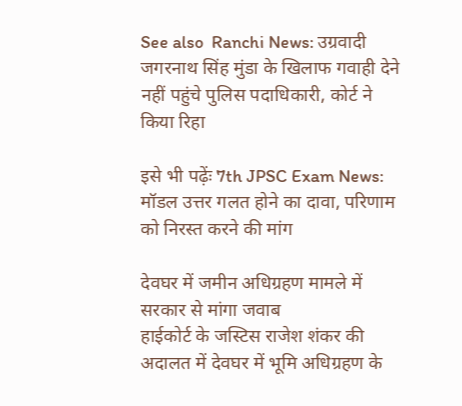See also  Ranchi News: उग्रवादी जगरनाथ सिंह मुंडा के खिलाफ गवाही देने नहीं पहुंचे पुलिस पदाधिकारी, कोर्ट ने किया रिहा

इसे भी पढ़ेंः 7th JPSC Exam News: मॉडल उत्तर गलत होने का दावा, परिणाम को निरस्त करने की मांग

देवघर में जमीन अधिग्रहण मामले में सरकार से मांगा जवाब
हाईकोर्ट के जस्टिस राजेश शंकर की अदालत में देवघर में भूमि अधिग्रहण के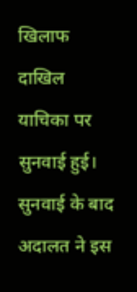खिलाफ दाखिल याचिका पर सुनवाई हुई। सुनवाई के बाद अदालत ने इस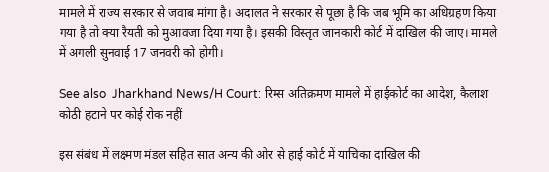मामले में राज्य सरकार से जवाब मांगा है। अदालत ने सरकार से पूछा है कि जब भूमि का अधिग्रहण किया गया है तो क्या रैयती को मुआवजा दिया गया है। इसकी विस्तृत जानकारी कोर्ट में दाखिल की जाए। मामले में अगली सुनवाई 17 जनवरी को होगी।

See also  Jharkhand News/H Court: रिम्स अतिक्रमण मामले में हाईकोर्ट का आदेश, कैलाश कोठी हटाने पर कोई रोक नहीं

इस संबंध में लक्ष्मण मंडल सहित सात अन्य की ओर से हाई कोर्ट में याचिका दाखिल की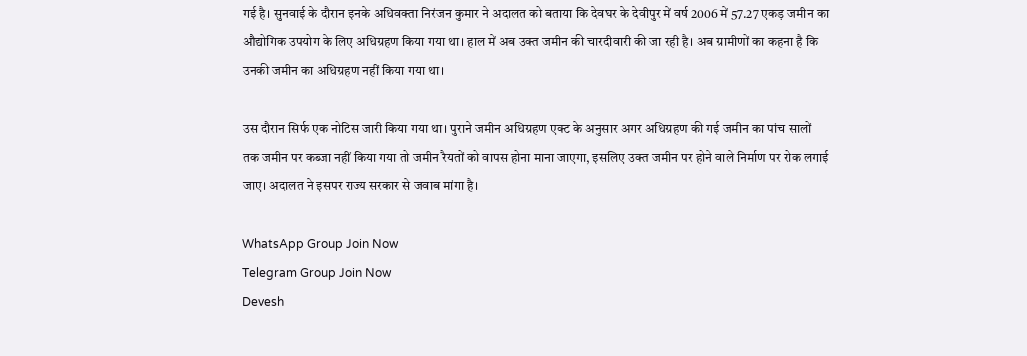गई है। सुनवाई के दौरान इनके अधिवक्ता निरंजन कुमार ने अदालत को बताया कि देवघर के देवीपुर में वर्ष 2006 में 57.27 एकड़ जमीन का औद्योगिक उपयोग के लिए अधिग्रहण किया गया था। हाल में अब उक्त जमीन की चारदीवारी की जा रही है। अब ग्रामीणों का कहना है कि उनकी जमीन का अधिग्रहण नहीं किया गया था।

उस दौरान सिर्फ एक नोटिस जारी किया गया था। पुराने जमीन अधिग्रहण एक्ट के अनुसार अगर अधिग्रहण की गई जमीन का पांच सालों तक जमीन पर कब्जा नहीं किया गया तो जमीन रैयतों को वापस होना माना जाएगा, इसलिए उक्त जमीन पर होने वाले निर्माण पर रोक लगाई जाए। अदालत ने इसपर राज्य सरकार से जवाब मांगा है।

WhatsApp Group Join Now
Telegram Group Join Now
Devesh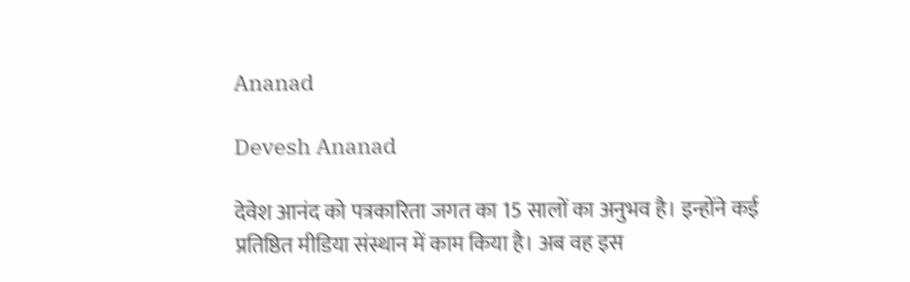Ananad

Devesh Ananad

देवेश आनंद को पत्रकारिता जगत का 15 सालों का अनुभव है। इन्होंने कई प्रतिष्ठित मीडिया संस्थान में काम किया है। अब वह इस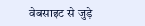वेबसाइट से जुड़े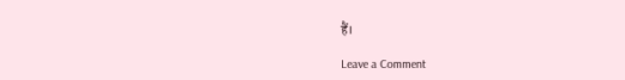हैं।

Leave a Comment